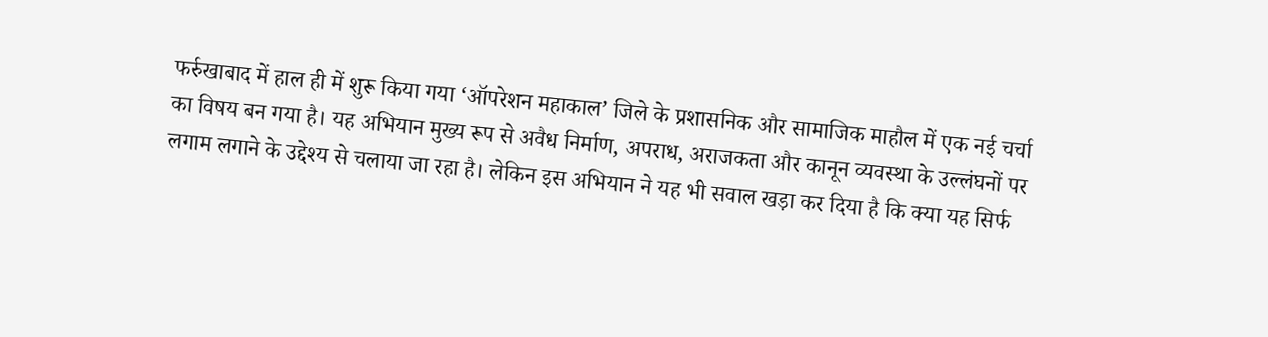फर्रुखाबाद में हाल ही में शुरू किया गया ‘ऑपरेशन महाकाल’ जिले के प्रशासनिक और सामाजिक माहौल में एक नई चर्चा का विषय बन गया है। यह अभियान मुख्य रूप से अवैध निर्माण, अपराध, अराजकता और कानून व्यवस्था के उल्लंघनों पर लगाम लगाने के उद्देश्य से चलाया जा रहा है। लेकिन इस अभियान ने यह भी सवाल खड़ा कर दिया है कि क्या यह सिर्फ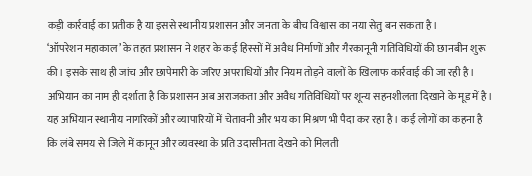कड़ी कार्रवाई का प्रतीक है या इससे स्थानीय प्रशासन और जनता के बीच विश्वास का नया सेतु बन सकता है।
‘ऑपरेशन महाकाल’ के तहत प्रशासन ने शहर के कई हिस्सों में अवैध निर्माणों और गैरकानूनी गतिविधियों की छानबीन शुरू की। इसके साथ ही जांच और छापेमारी के जरिए अपराधियों और नियम तोड़ने वालों के खिलाफ कार्रवाई की जा रही है। अभियान का नाम ही दर्शाता है कि प्रशासन अब अराजकता और अवैध गतिविधियों पर शून्य सहनशीलता दिखाने के मूड में है।
यह अभियान स्थानीय नागरिकों और व्यापारियों में चेतावनी और भय का मिश्रण भी पैदा कर रहा है। कई लोगों का कहना है कि लंबे समय से जिले में कानून और व्यवस्था के प्रति उदासीनता देखने को मिलती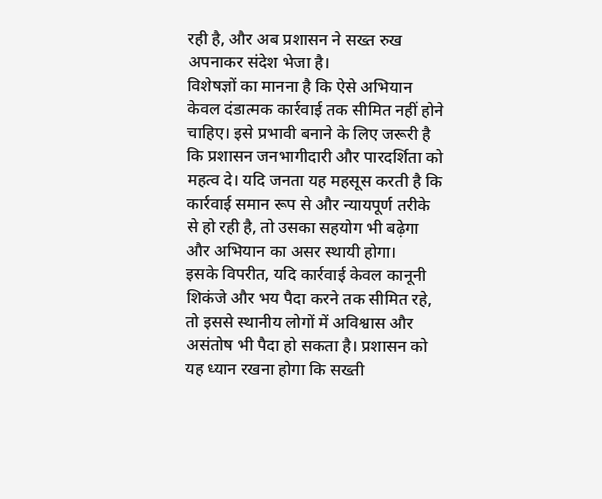रही है, और अब प्रशासन ने सख्त रुख अपनाकर संदेश भेजा है।
विशेषज्ञों का मानना है कि ऐसे अभियान केवल दंडात्मक कार्रवाई तक सीमित नहीं होने चाहिए। इसे प्रभावी बनाने के लिए जरूरी है कि प्रशासन जनभागीदारी और पारदर्शिता को महत्व दे। यदि जनता यह महसूस करती है कि कार्रवाई समान रूप से और न्यायपूर्ण तरीके से हो रही है, तो उसका सहयोग भी बढ़ेगा और अभियान का असर स्थायी होगा।
इसके विपरीत, यदि कार्रवाई केवल कानूनी शिकंजे और भय पैदा करने तक सीमित रहे, तो इससे स्थानीय लोगों में अविश्वास और असंतोष भी पैदा हो सकता है। प्रशासन को यह ध्यान रखना होगा कि सख्ती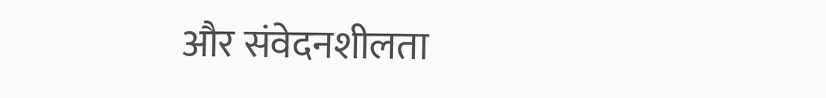और संवेदनशीलता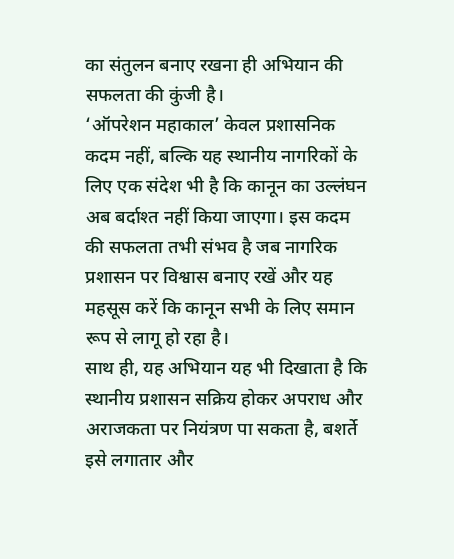का संतुलन बनाए रखना ही अभियान की सफलता की कुंजी है।
‘ऑपरेशन महाकाल’ केवल प्रशासनिक कदम नहीं, बल्कि यह स्थानीय नागरिकों के लिए एक संदेश भी है कि कानून का उल्लंघन अब बर्दाश्त नहीं किया जाएगा। इस कदम की सफलता तभी संभव है जब नागरिक प्रशासन पर विश्वास बनाए रखें और यह महसूस करें कि कानून सभी के लिए समान रूप से लागू हो रहा है।
साथ ही, यह अभियान यह भी दिखाता है कि स्थानीय प्रशासन सक्रिय होकर अपराध और अराजकता पर नियंत्रण पा सकता है, बशर्ते इसे लगातार और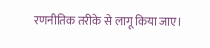रणनीतिक तरीके से लागू किया जाए।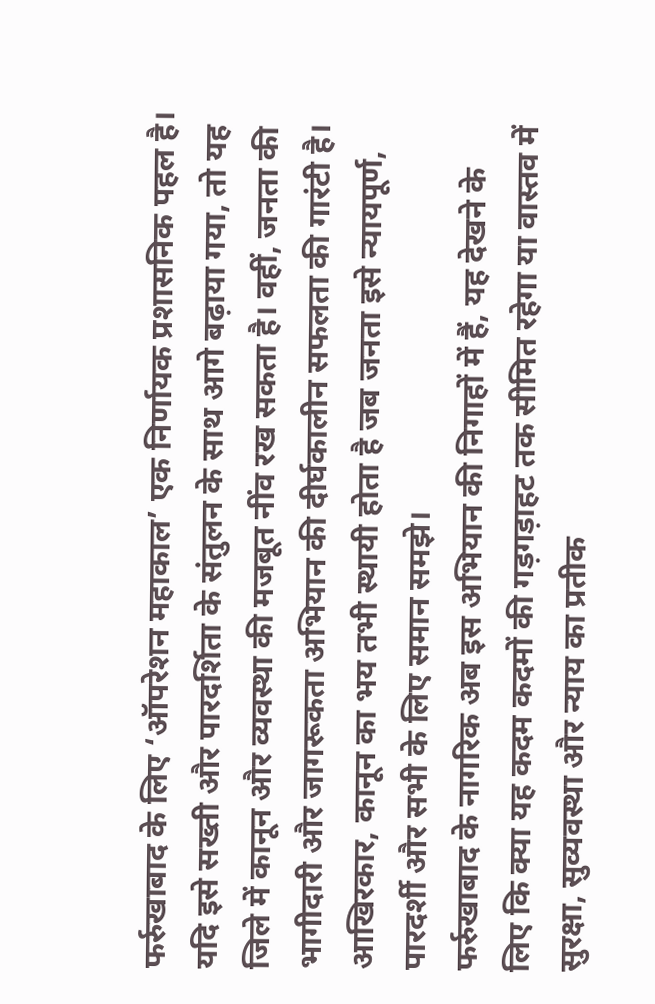फर्रुखाबाद के लिए ‘ऑपरेशन महाकाल’ एक निर्णायक प्रशासनिक पहल है। यदि इसे सख्ती और पारदर्शिता के संतुलन के साथ आगे बढ़ाया गया, तो यह जिले में कानून और व्यवस्था की मजबूत नींव रख सकता है। वहीं, जनता की भागीदारी और जागरूकता अभियान की दीर्घकालीन सफलता की गारंटी है। आखिरकार, कानून का भय तभी स्थायी होता है जब जनता इसे न्यायपूर्ण, पारदर्शी और सभी के लिए समान समझे।
फर्रुखाबाद के नागरिक अब इस अभियान की निगाहों में हैं, यह देखने के लिए कि क्या यह कदम कदमों की गड़गड़ाहट तक सीमित रहेगा या वास्तव में सुरक्षा, सुव्यवस्था और न्याय का प्रतीक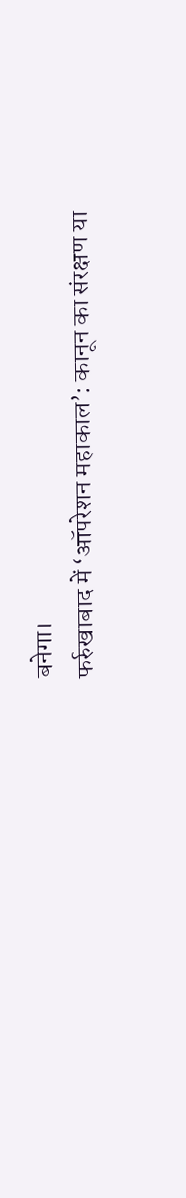बनेगा।
फर्रुखाबाद में ‘ऑपरेशन महाकाल’: कानून का संरक्षण या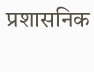प्रशासनिक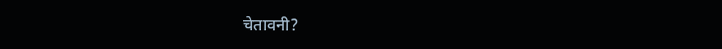चेतावनी?